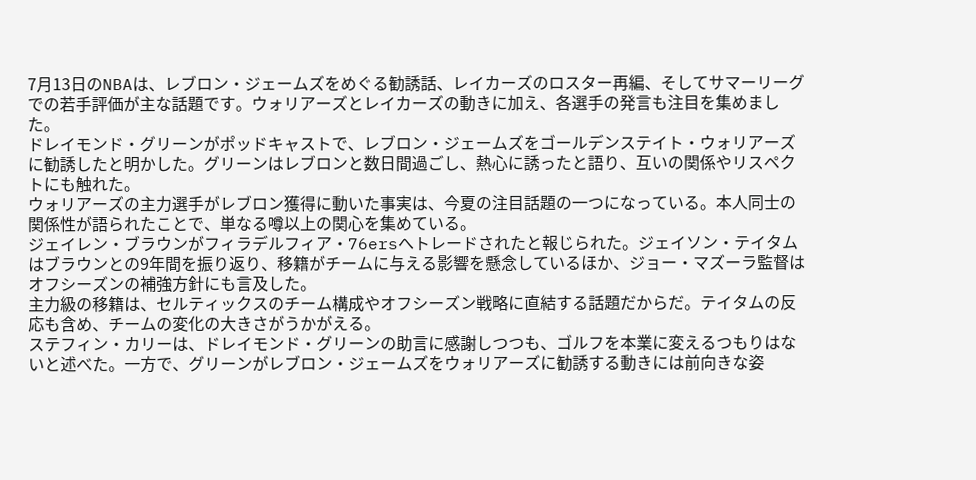7月13日のNBAは、レブロン・ジェームズをめぐる勧誘話、レイカーズのロスター再編、そしてサマーリーグでの若手評価が主な話題です。ウォリアーズとレイカーズの動きに加え、各選手の発言も注目を集めました。
ドレイモンド・グリーンがポッドキャストで、レブロン・ジェームズをゴールデンステイト・ウォリアーズに勧誘したと明かした。グリーンはレブロンと数日間過ごし、熱心に誘ったと語り、互いの関係やリスペクトにも触れた。
ウォリアーズの主力選手がレブロン獲得に動いた事実は、今夏の注目話題の一つになっている。本人同士の関係性が語られたことで、単なる噂以上の関心を集めている。
ジェイレン・ブラウンがフィラデルフィア・76ersへトレードされたと報じられた。ジェイソン・テイタムはブラウンとの9年間を振り返り、移籍がチームに与える影響を懸念しているほか、ジョー・マズーラ監督はオフシーズンの補強方針にも言及した。
主力級の移籍は、セルティックスのチーム構成やオフシーズン戦略に直結する話題だからだ。テイタムの反応も含め、チームの変化の大きさがうかがえる。
ステフィン・カリーは、ドレイモンド・グリーンの助言に感謝しつつも、ゴルフを本業に変えるつもりはないと述べた。一方で、グリーンがレブロン・ジェームズをウォリアーズに勧誘する動きには前向きな姿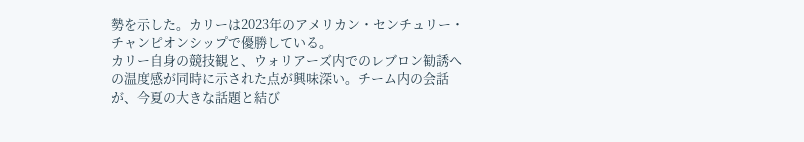勢を示した。カリーは2023年のアメリカン・センチュリー・チャンピオンシップで優勝している。
カリー自身の競技観と、ウォリアーズ内でのレブロン勧誘への温度感が同時に示された点が興味深い。チーム内の会話が、今夏の大きな話題と結び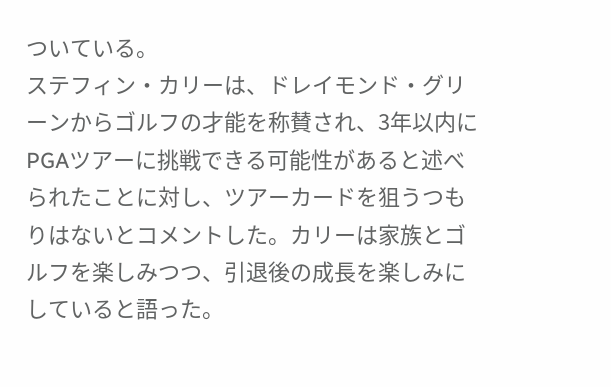ついている。
ステフィン・カリーは、ドレイモンド・グリーンからゴルフの才能を称賛され、3年以内にPGAツアーに挑戦できる可能性があると述べられたことに対し、ツアーカードを狙うつもりはないとコメントした。カリーは家族とゴルフを楽しみつつ、引退後の成長を楽しみにしていると語った。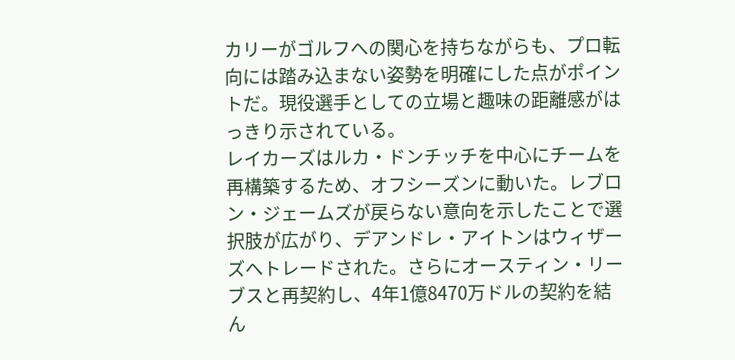カリーがゴルフへの関心を持ちながらも、プロ転向には踏み込まない姿勢を明確にした点がポイントだ。現役選手としての立場と趣味の距離感がはっきり示されている。
レイカーズはルカ・ドンチッチを中心にチームを再構築するため、オフシーズンに動いた。レブロン・ジェームズが戻らない意向を示したことで選択肢が広がり、デアンドレ・アイトンはウィザーズへトレードされた。さらにオースティン・リーブスと再契約し、4年1億8470万ドルの契約を結ん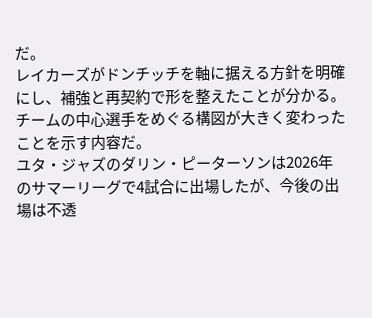だ。
レイカーズがドンチッチを軸に据える方針を明確にし、補強と再契約で形を整えたことが分かる。チームの中心選手をめぐる構図が大きく変わったことを示す内容だ。
ユタ・ジャズのダリン・ピーターソンは2026年のサマーリーグで4試合に出場したが、今後の出場は不透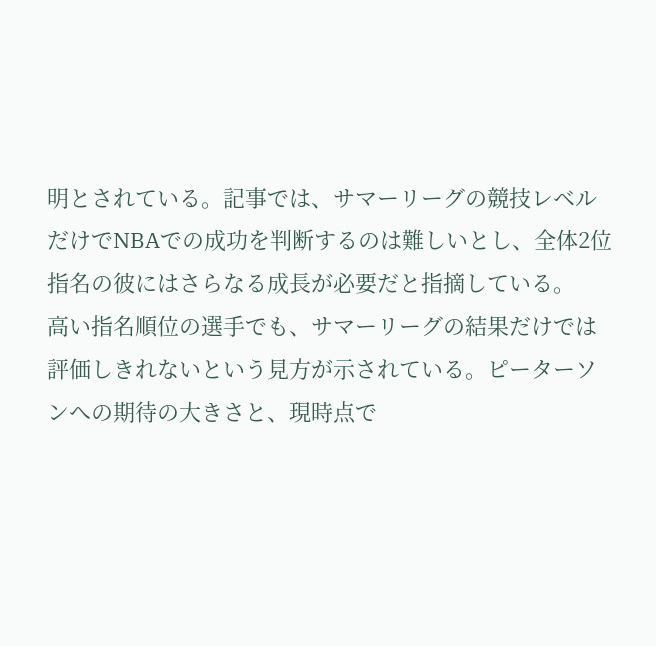明とされている。記事では、サマーリーグの競技レベルだけでNBAでの成功を判断するのは難しいとし、全体2位指名の彼にはさらなる成長が必要だと指摘している。
高い指名順位の選手でも、サマーリーグの結果だけでは評価しきれないという見方が示されている。ピーターソンへの期待の大きさと、現時点で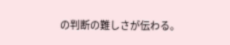の判断の難しさが伝わる。